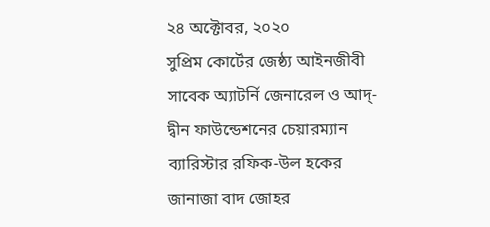২৪ অক্টোবর, ২০২০
সুপ্রিম কোর্টের জেষ্ঠ্য আইনজীবী সাবেক অ্যাটর্নি জেনারেল ও আদ্-দ্বীন ফাউন্ডেশনের চেয়ারম্যান ব্যারিস্টার রফিক-উল হকের জানাজা বাদ জোহর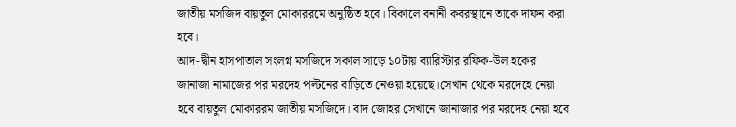জাতীয় মসজিদ বায়তুল মোকাররমে অনুষ্ঠিত হবে। বিকালে বনানী কবরস্থানে তাকে দাফন করা হবে।
আদ-দ্বীন হাসপাতাল সংলগ্ন মসজিদে সকাল সাড়ে ১০টায় ব্যারিস্টার রফিক-উল হকের জানাজা নামাজের পর মরদেহ পল্টনের বাড়িতে নেওয়া হয়েছে।সেখান থেকে মরদেহে নেয়া হবে বায়তুল মোকাররম জাতীয় মসজিদে। বাদ জোহর সেখানে জানাজার পর মরদেহ নেয়া হবে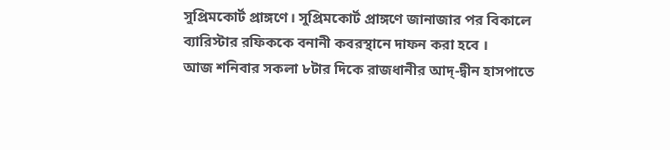সুপ্রিমকোর্ট প্রাঙ্গণে। সুপ্রিমকোর্ট প্রাঙ্গণে জানাজার পর বিকালে ব্যারিস্টার রফিককে বনানী কবরস্থানে দাফন করা হবে ।
আজ শনিবার সকলা ৮টার দিকে রাজধানীর আদ্-দ্বীন হাসপাতে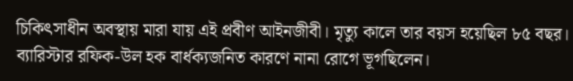চিকিৎসাধীন অবস্থায় মারা যায় এই প্রবীণ আইনজীবী। মৃত্যু কালে তার বয়স হয়েছিল ৮৫ বছর। ব্যারিস্টার রফিক-উল হক বার্ধক্যজনিত কারণে নানা রোগে ভূগছিলেন।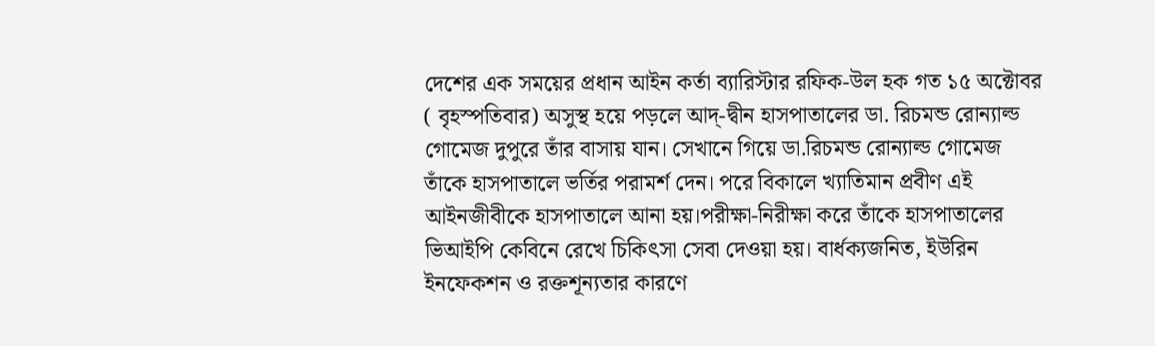দেশের এক সময়ের প্রধান আইন কর্তা ব্যারিস্টার রফিক-উল হক গত ১৫ অক্টোবর ( বৃহস্পতিবার) অসুস্থ হয়ে পড়লে আদ্-দ্বীন হাসপাতালের ডা. রিচমন্ড রোন্যাল্ড গোমেজ দুপুরে তাঁর বাসায় যান। সেখানে গিয়ে ডা.রিচমন্ড রোন্যাল্ড গোমেজ তাঁকে হাসপাতালে ভর্তির পরামর্শ দেন। পরে বিকালে খ্যাতিমান প্রবীণ এই আইনজীবীকে হাসপাতালে আনা হয়।পরীক্ষা-নিরীক্ষা করে তাঁকে হাসপাতালের ভিআইপি কেবিনে রেখে চিকিৎসা সেবা দেওয়া হয়। বার্ধক্যজনিত, ইউরিন ইনফেকশন ও রক্তশূন্যতার কারণে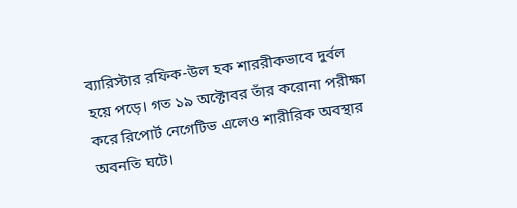ব্যারিস্টার রফিক-উল হক শাররীকভাবে দুর্বল হয়ে পড়ে। গত ১৯ অক্টোবর তাঁর করোনা পরীক্ষা করে রিপোর্ট নেগেটিভ এলেও শারীরিক অবস্থার অবনতি ঘটে।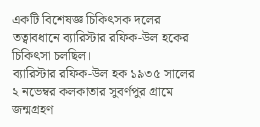একটি বিশেষজ্ঞ চিকিৎসক দলের তত্বাবধানে ব্যারিস্টার রফিক-উল হকের চিকিৎসা চলছিল।
ব্যারিস্টার রফিক-উল হক ১৯৩৫ সালের ২ নভেম্বর কলকাতার সুবর্ণপুর গ্রামে জন্মগ্রহণ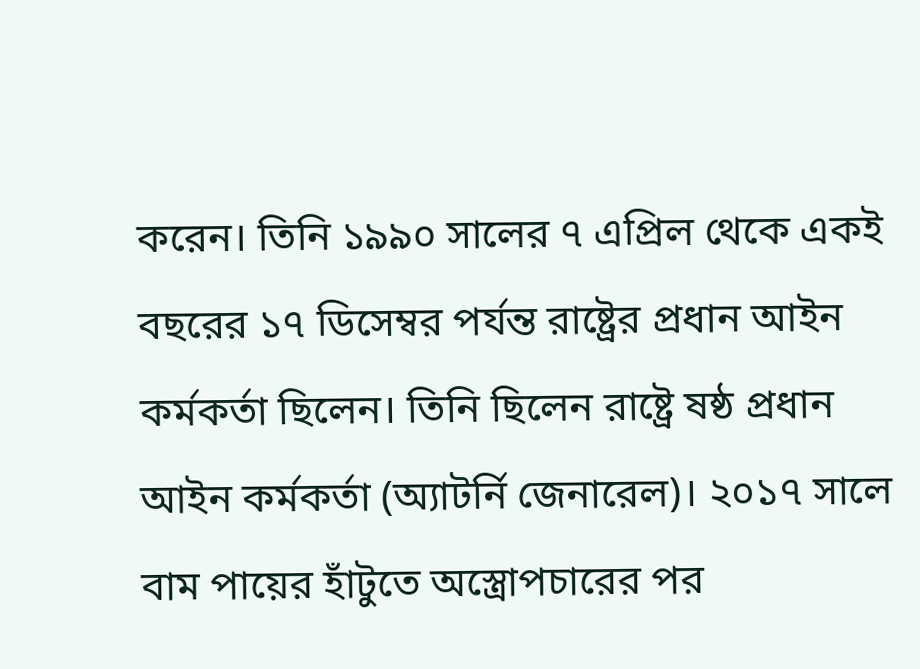করেন। তিনি ১৯৯০ সালের ৭ এপ্রিল থেকে একই বছরের ১৭ ডিসেম্বর পর্যন্ত রাষ্ট্রের প্রধান আইন কর্মকর্তা ছিলেন। তিনি ছিলেন রাষ্ট্রে ষষ্ঠ প্রধান আইন কর্মকর্তা (অ্যাটর্নি জেনারেল)। ২০১৭ সালে বাম পায়ের হাঁটুতে অস্ত্রোপচারের পর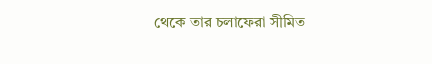থেকে তার চলাফেরা সীমিত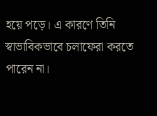হয়ে পড়ে। এ কারণে তিনি স্বাভাবিকভাবে চলাফেরা করতে পারেন না।